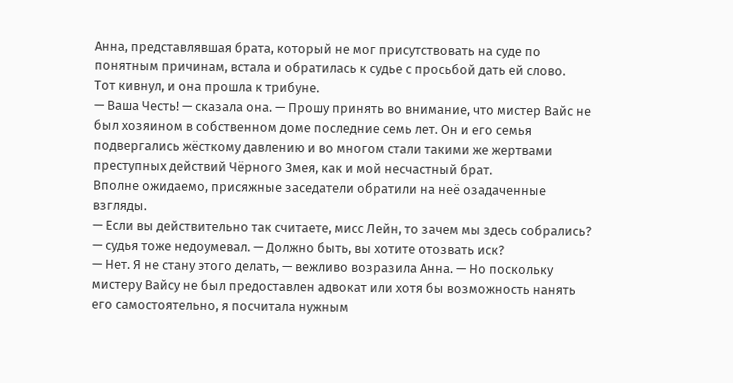Анна, представлявшая брата, который не мог присутствовать на суде по понятным причинам, встала и обратилась к судье с просьбой дать ей слово.
Тот кивнул, и она прошла к трибуне.
— Ваша Честь! — сказала она. — Прошу принять во внимание, что мистер Вайс не был хозяином в собственном доме последние семь лет. Он и его семья подвергались жёсткому давлению и во многом стали такими же жертвами преступных действий Чёрного Змея, как и мой несчастный брат.
Вполне ожидаемо, присяжные заседатели обратили на неё озадаченные взгляды.
— Если вы действительно так считаете, мисс Лейн, то зачем мы здесь собрались? — судья тоже недоумевал. — Должно быть, вы хотите отозвать иск?
— Нет. Я не стану этого делать, — вежливо возразила Анна. — Но поскольку мистеру Вайсу не был предоставлен адвокат или хотя бы возможность нанять его самостоятельно, я посчитала нужным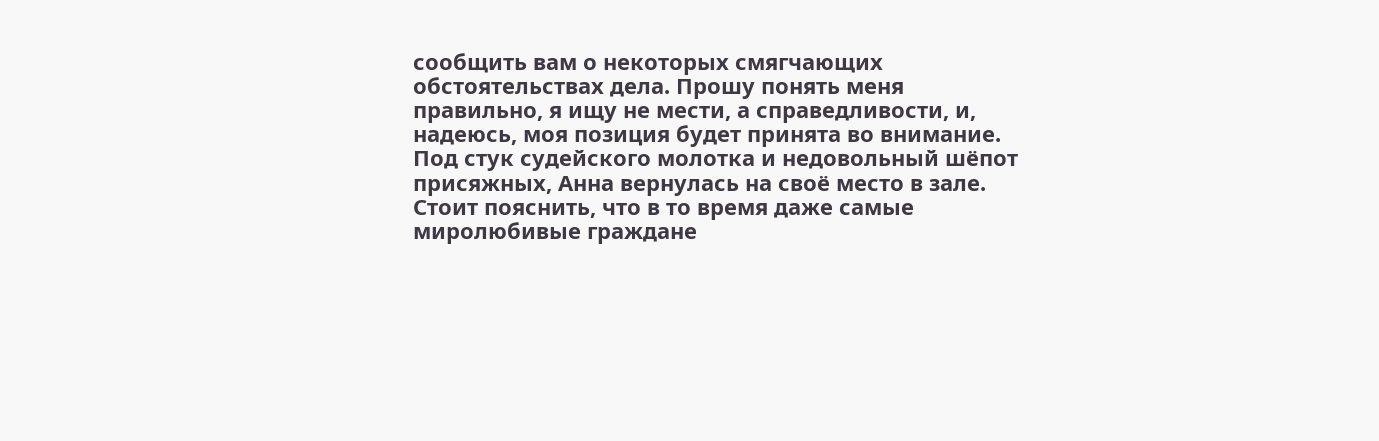сообщить вам о некоторых смягчающих обстоятельствах дела. Прошу понять меня правильно, я ищу не мести, а справедливости, и, надеюсь, моя позиция будет принята во внимание.
Под стук судейского молотка и недовольный шёпот присяжных, Анна вернулась на своё место в зале.
Стоит пояснить, что в то время даже самые миролюбивые граждане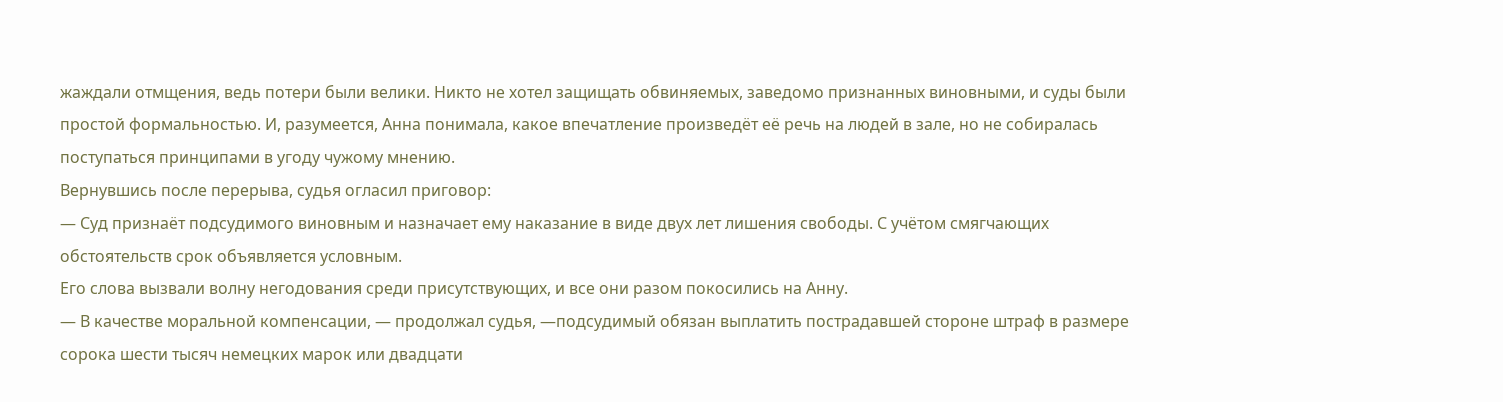жаждали отмщения, ведь потери были велики. Никто не хотел защищать обвиняемых, заведомо признанных виновными, и суды были простой формальностью. И, разумеется, Анна понимала, какое впечатление произведёт её речь на людей в зале, но не собиралась поступаться принципами в угоду чужому мнению.
Вернувшись после перерыва, судья огласил приговор:
— Суд признаёт подсудимого виновным и назначает ему наказание в виде двух лет лишения свободы. С учётом смягчающих обстоятельств срок объявляется условным.
Его слова вызвали волну негодования среди присутствующих, и все они разом покосились на Анну.
— В качестве моральной компенсации, — продолжал судья, —подсудимый обязан выплатить пострадавшей стороне штраф в размере сорока шести тысяч немецких марок или двадцати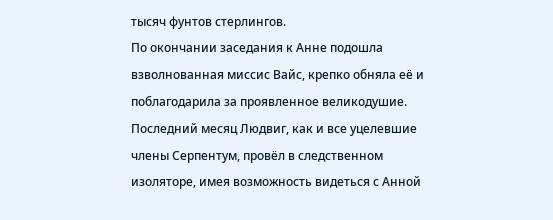тысяч фунтов стерлингов.
По окончании заседания к Анне подошла взволнованная миссис Вайс, крепко обняла её и поблагодарила за проявленное великодушие.
Последний месяц Людвиг, как и все уцелевшие члены Серпентум, провёл в следственном изоляторе, имея возможность видеться с Анной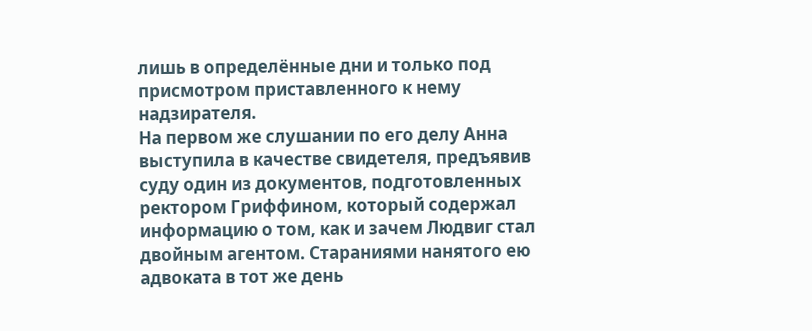лишь в определённые дни и только под присмотром приставленного к нему надзирателя.
На первом же слушании по его делу Анна выступила в качестве свидетеля, предъявив суду один из документов, подготовленных ректором Гриффином, который содержал информацию о том, как и зачем Людвиг стал двойным агентом. Стараниями нанятого ею адвоката в тот же день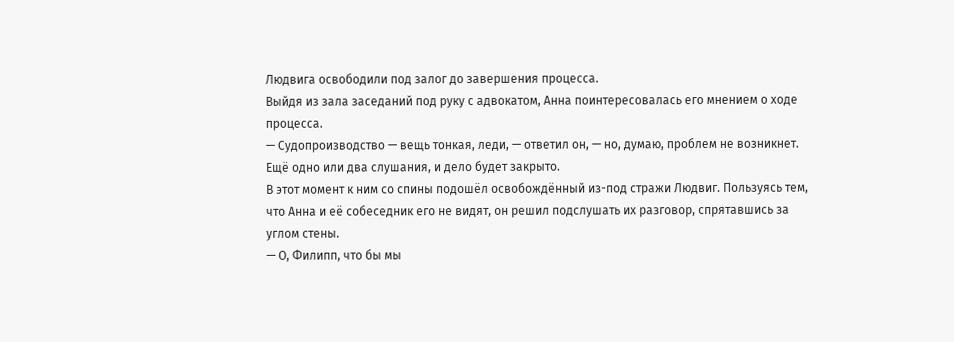Людвига освободили под залог до завершения процесса.
Выйдя из зала заседаний под руку с адвокатом, Анна поинтересовалась его мнением о ходе процесса.
— Судопроизводство — вещь тонкая, леди, — ответил он, — но, думаю, проблем не возникнет. Ещё одно или два слушания, и дело будет закрыто.
В этот момент к ним со спины подошёл освобождённый из-под стражи Людвиг. Пользуясь тем, что Анна и её собеседник его не видят, он решил подслушать их разговор, спрятавшись за углом стены.
— О, Филипп, что бы мы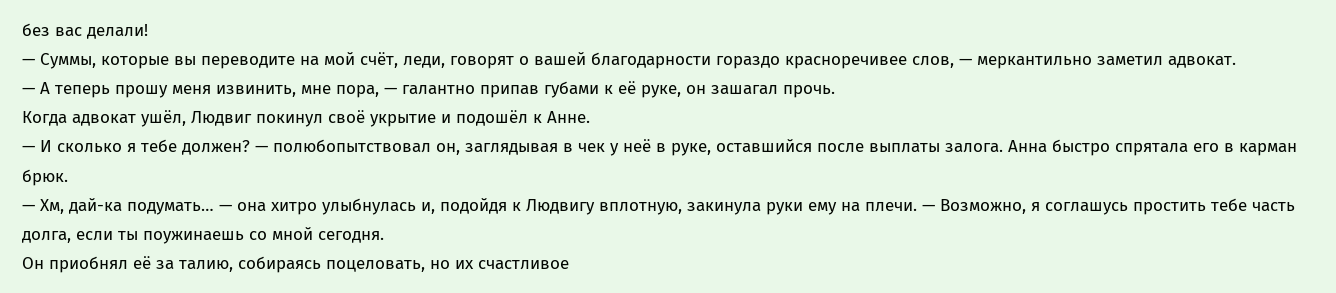без вас делали!
— Суммы, которые вы переводите на мой счёт, леди, говорят о вашей благодарности гораздо красноречивее слов, — меркантильно заметил адвокат.
— А теперь прошу меня извинить, мне пора, — галантно припав губами к её руке, он зашагал прочь.
Когда адвокат ушёл, Людвиг покинул своё укрытие и подошёл к Анне.
— И сколько я тебе должен? — полюбопытствовал он, заглядывая в чек у неё в руке, оставшийся после выплаты залога. Анна быстро спрятала его в карман брюк.
— Хм, дай-ка подумать… — она хитро улыбнулась и, подойдя к Людвигу вплотную, закинула руки ему на плечи. — Возможно, я соглашусь простить тебе часть долга, если ты поужинаешь со мной сегодня.
Он приобнял её за талию, собираясь поцеловать, но их счастливое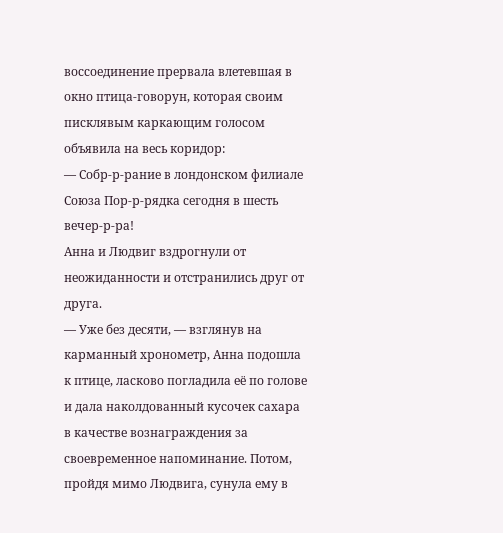воссоединение прервала влетевшая в окно птица-говорун, которая своим писклявым каркающим голосом объявила на весь коридор:
— Собр-р-рание в лондонском филиале Союза Пор-р-рядка сегодня в шесть вечер-р-ра!
Анна и Людвиг вздрогнули от неожиданности и отстранились друг от друга.
— Уже без десяти, — взглянув на карманный хронометр, Анна подошла к птице, ласково погладила её по голове и дала наколдованный кусочек сахара в качестве вознаграждения за своевременное напоминание. Потом, пройдя мимо Людвига, сунула ему в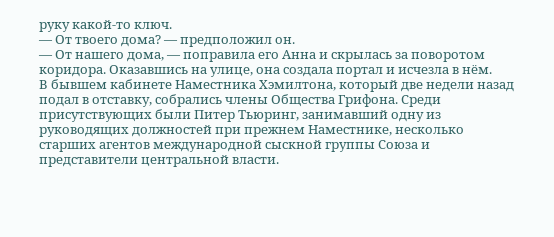руку какой-то ключ.
— От твоего дома? — предположил он.
— От нашего дома, — поправила его Анна и скрылась за поворотом коридора. Оказавшись на улице, она создала портал и исчезла в нём.
В бывшем кабинете Наместника Хэмилтона, который две недели назад подал в отставку, собрались члены Общества Грифона. Среди присутствующих были Питер Тьюринг, занимавший одну из руководящих должностей при прежнем Наместнике, несколько старших агентов международной сыскной группы Союза и представители центральной власти.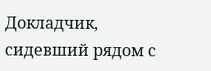Докладчик, сидевший рядом с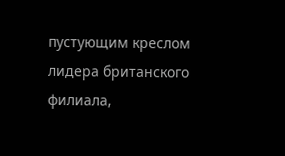пустующим креслом лидера британского филиала,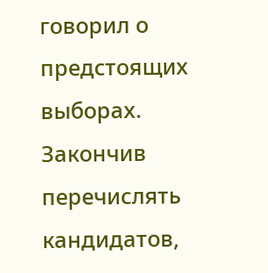говорил о предстоящих выборах.
Закончив перечислять кандидатов,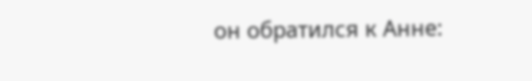он обратился к Анне: